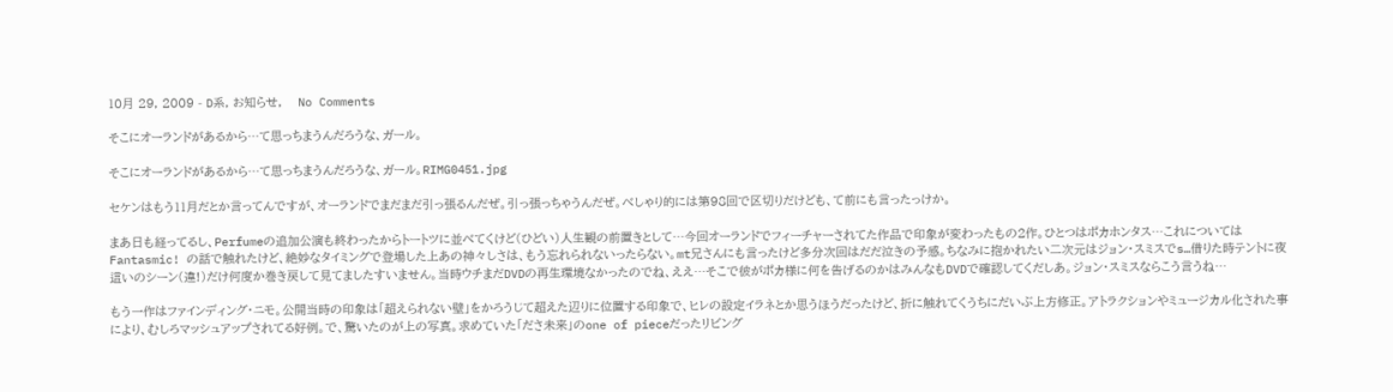10月 29, 2009 - D系, お知らせ,    No Comments

そこにオーランドがあるから…て思っちまうんだろうな、ガール。

そこにオーランドがあるから…て思っちまうんだろうな、ガール。RIMG0451.jpg

セケンはもう11月だとか言ってんですが、オーランドでまだまだ引っ張るんだぜ。引っ張っちゃうんだぜ。べしゃり的には第98回で区切りだけども、て前にも言ったっけか。

まあ日も経ってるし、Perfumeの追加公演も終わったからトートツに並べてくけど(ひどい)人生観の前置きとして…今回オーランドでフィーチャーされてた作品で印象が変わったもの2作。ひとつはポカホンタス…これについてはFantasmic! の話で触れたけど、絶妙なタイミングで登場した上あの神々しさは、もう忘れられないったらない。mt兄さんにも言ったけど多分次回はだだ泣きの予感。ちなみに抱かれたい二次元はジョン・スミスでs…借りた時テントに夜這いのシーン(違!)だけ何度か巻き戻して見てましたすいません。当時ウチまだDVDの再生環境なかったのでね、ええ…そこで彼がポカ様に何を告げるのかはみんなもDVDで確認してくだしあ。ジョン・スミスならこう言うね…

もう一作はファインディング・ニモ。公開当時の印象は「超えられない壁」をかろうじて超えた辺りに位置する印象で、ヒレの設定イラネとか思うほうだったけど、折に触れてくうちにだいぶ上方修正。アトラクションやミュージカル化された事により、むしろマッシュアップされてる好例。で、驚いたのが上の写真。求めていた「ださ未来」のone of pieceだったリビング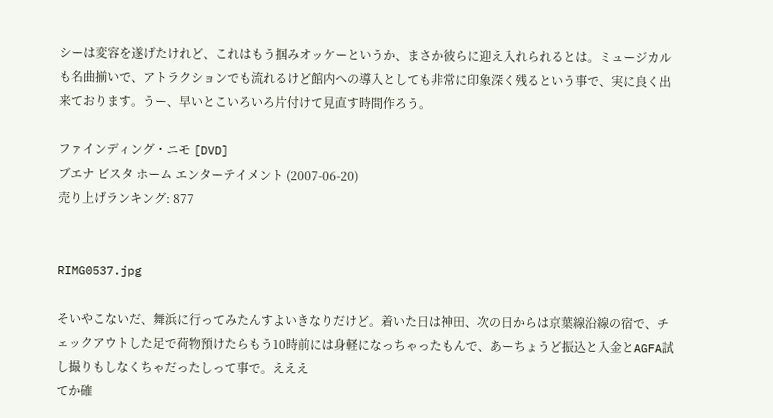シーは変容を遂げたけれど、これはもう掴みオッケーというか、まさか彼らに迎え入れられるとは。ミュージカルも名曲揃いで、アトラクションでも流れるけど館内への導入としても非常に印象深く残るという事で、実に良く出来ております。うー、早いとこいろいろ片付けて見直す時間作ろう。

ファインディング・ニモ [DVD]
ブエナ ビスタ ホーム エンターテイメント (2007-06-20)
売り上げランキング: 877


RIMG0537.jpg

そいやこないだ、舞浜に行ってみたんすよいきなりだけど。着いた日は神田、次の日からは京葉線沿線の宿で、チェックアウトした足で荷物預けたらもう10時前には身軽になっちゃったもんで、あーちょうど振込と入金とAGFA試し撮りもしなくちゃだったしって事で。えええ
てか確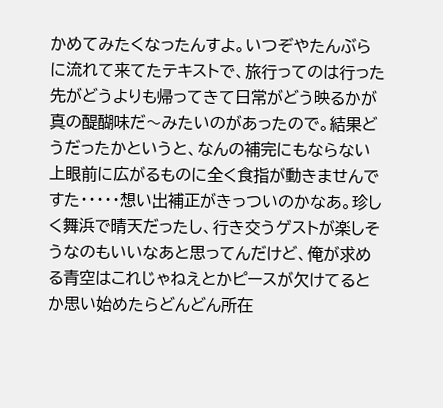かめてみたくなったんすよ。いつぞやたんぶらに流れて来てたテキストで、旅行ってのは行った先がどうよりも帰ってきて日常がどう映るかが真の醍醐味だ〜みたいのがあったので。結果どうだったかというと、なんの補完にもならない上眼前に広がるものに全く食指が動きませんですた・・・・・想い出補正がきっついのかなあ。珍しく舞浜で晴天だったし、行き交うゲストが楽しそうなのもいいなあと思ってんだけど、俺が求める青空はこれじゃねえとかピースが欠けてるとか思い始めたらどんどん所在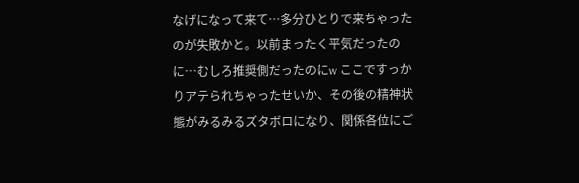なげになって来て…多分ひとりで来ちゃったのが失敗かと。以前まったく平気だったのに…むしろ推奨側だったのにw ここですっかりアテられちゃったせいか、その後の精神状態がみるみるズタボロになり、関係各位にご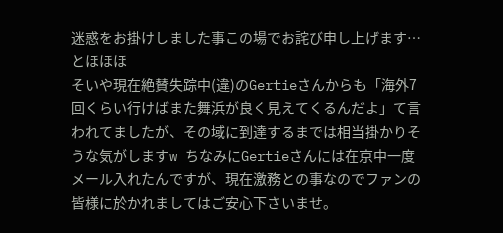迷惑をお掛けしました事この場でお詫び申し上げます…とほほほ
そいや現在絶賛失踪中(違)のGertieさんからも「海外7回くらい行けばまた舞浜が良く見えてくるんだよ」て言われてましたが、その域に到達するまでは相当掛かりそうな気がしますw ちなみにGertieさんには在京中一度メール入れたんですが、現在激務との事なのでファンの皆様に於かれましてはご安心下さいませ。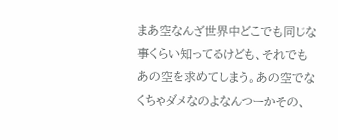まあ空なんざ世界中どこでも同じな事くらい知ってるけども、それでもあの空を求めてしまう。あの空でなくちゃダメなのよなんつーかその、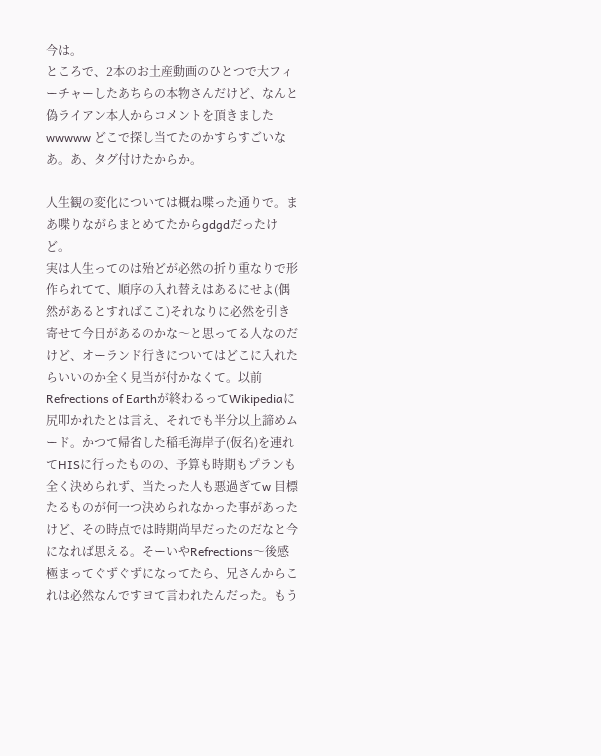今は。
ところで、2本のお土産動画のひとつで大フィーチャーしたあちらの本物さんだけど、なんと偽ライアン本人からコメントを頂きましたwwwww どこで探し当てたのかすらすごいなあ。あ、タグ付けたからか。

人生観の変化については概ね喋った通りで。まあ喋りながらまとめてたからgdgdだったけど。
実は人生ってのは殆どが必然の折り重なりで形作られてて、順序の入れ替えはあるにせよ(偶然があるとすればここ)それなりに必然を引き寄せて今日があるのかな〜と思ってる人なのだけど、オーランド行きについてはどこに入れたらいいのか全く見当が付かなくて。以前Refrections of Earthが終わるってWikipediaに尻叩かれたとは言え、それでも半分以上諦めムード。かつて帰省した稲毛海岸子(仮名)を連れてHISに行ったものの、予算も時期もプランも全く決められず、当たった人も悪過ぎてw 目標たるものが何一つ決められなかった事があったけど、その時点では時期尚早だったのだなと今になれば思える。そーいやRefrections〜後感極まってぐずぐずになってたら、兄さんからこれは必然なんですヨて言われたんだった。もう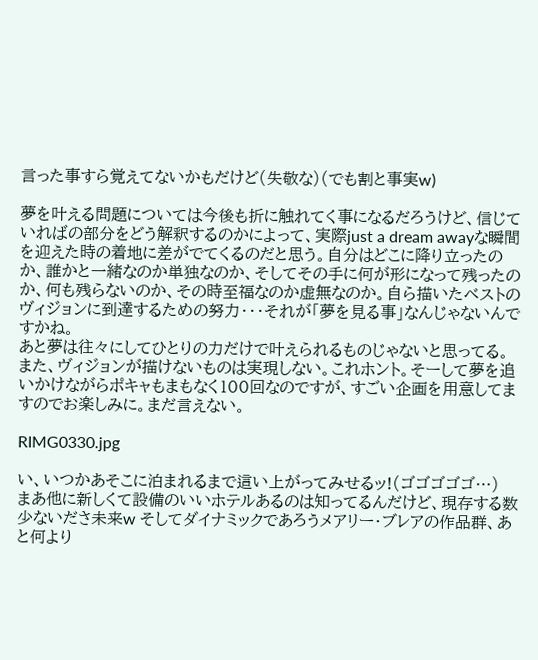言った事すら覚えてないかもだけど(失敬な)(でも割と事実w)

夢を叶える問題については今後も折に触れてく事になるだろうけど、信じていればの部分をどう解釈するのかによって、実際just a dream awayな瞬間を迎えた時の着地に差がでてくるのだと思う。自分はどこに降り立ったのか、誰かと一緒なのか単独なのか、そしてその手に何が形になって残ったのか、何も残らないのか、その時至福なのか虚無なのか。自ら描いたベストのヴィジョンに到達するための努力・・・それが「夢を見る事」なんじゃないんですかね。
あと夢は往々にしてひとりの力だけで叶えられるものじゃないと思ってる。また、ヴィジョンが描けないものは実現しない。これホント。そーして夢を追いかけながらポキャもまもなく100回なのですが、すごい企画を用意してますのでお楽しみに。まだ言えない。

RIMG0330.jpg

い、いつかあそこに泊まれるまで這い上がってみせるッ!(ゴゴゴゴゴ…)
まあ他に新しくて設備のいいホテルあるのは知ってるんだけど、現存する数少ないださ未来w そしてダイナミックであろうメアリー・ブレアの作品群、あと何より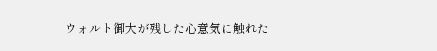ウォルト御大が残した心意気に触れた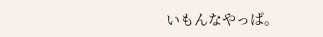いもんなやっぱ。